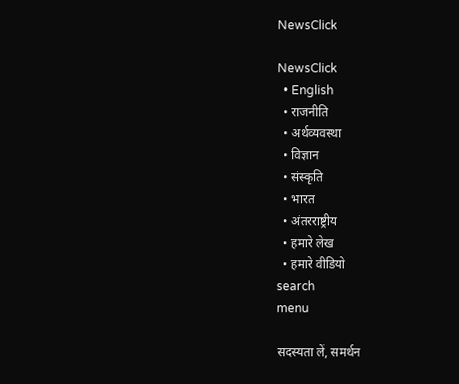NewsClick

NewsClick
  • English
  • राजनीति
  • अर्थव्यवस्था
  • विज्ञान
  • संस्कृति
  • भारत
  • अंतरराष्ट्रीय
  • हमारे लेख
  • हमारे वीडियो
search
menu

सदस्यता लें, समर्थन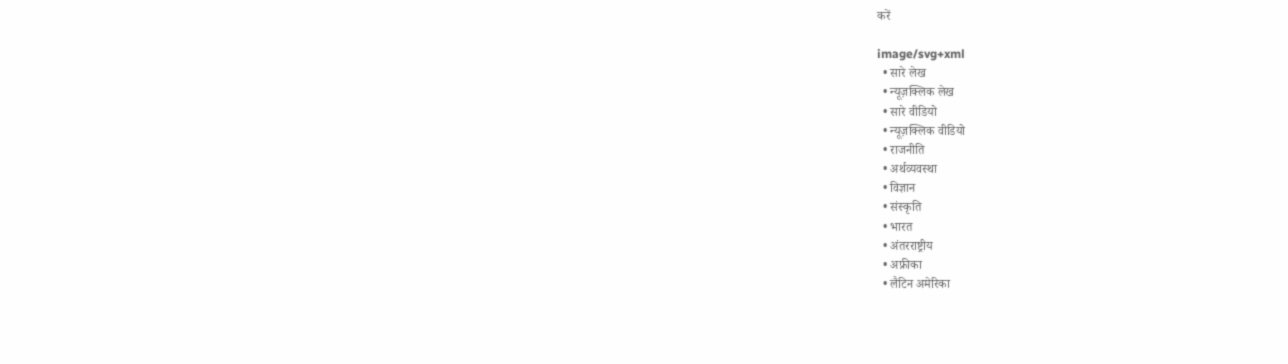करें

image/svg+xml
  • सारे लेख
  • न्यूज़क्लिक लेख
  • सारे वीडियो
  • न्यूज़क्लिक वीडियो
  • राजनीति
  • अर्थव्यवस्था
  • विज्ञान
  • संस्कृति
  • भारत
  • अंतरराष्ट्रीय
  • अफ्रीका
  • लैटिन अमेरिका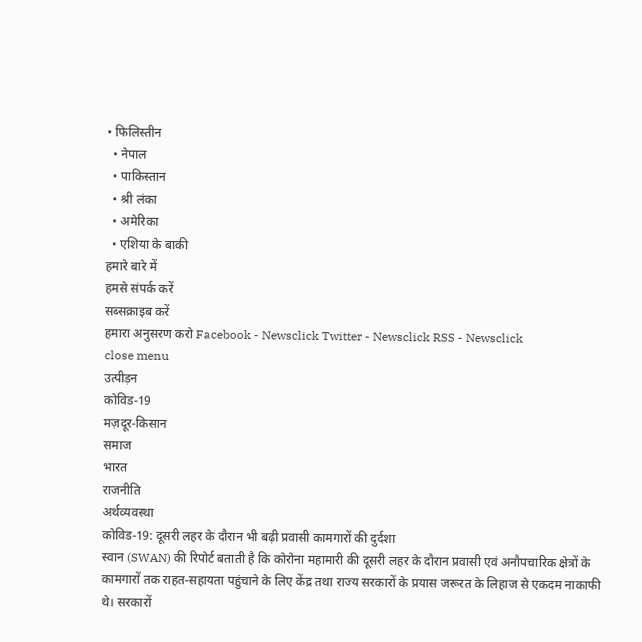• फिलिस्तीन
  • नेपाल
  • पाकिस्तान
  • श्री लंका
  • अमेरिका
  • एशिया के बाकी
हमारे बारे में
हमसे संपर्क करें
सब्सक्राइब करें
हमारा अनुसरण करो Facebook - Newsclick Twitter - Newsclick RSS - Newsclick
close menu
उत्पीड़न
कोविड-19
मज़दूर-किसान
समाज
भारत
राजनीति
अर्थव्यवस्था
कोविड-19: दूसरी लहर के दौरान भी बढ़ी प्रवासी कामगारों की दुर्दशा
स्वान (SWAN) की रिपोर्ट बताती है कि कोरोना महामारी की दूसरी लहर के दौरान प्रवासी एवं अनौपचारिक क्षेत्रों के कामगारों तक राहत-सहायता पहुंचाने के लिए केंद्र तथा राज्य सरकारों के प्रयास जरूरत के लिहाज से एकदम नाकाफी थे। सरकारों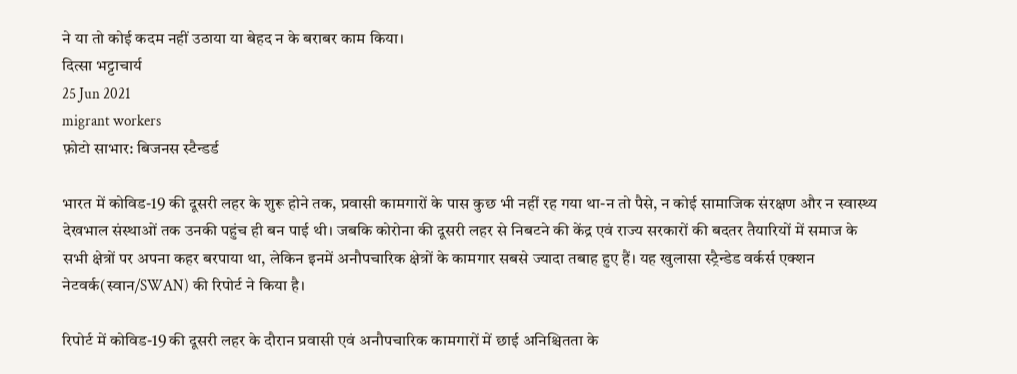ने या तो कोई कदम नहीं उठाया या बेहद न के बराबर काम किया।
दित्सा भट्टाचार्य
25 Jun 2021
migrant workers
फ़ोटो साभार: बिजनस स्टैन्डर्ड

भारत में कोविड-19 की दूसरी लहर के शुरू होने तक, प्रवासी कामगारों के पास कुछ भी नहीं रह गया था-न तो पैसे, न कोई सामाजिक संरक्षण और न स्वास्थ्य देखभाल संस्थाओं तक उनकी पहुंच ही बन पाई थी। जबकि कोरोना की दूसरी लहर से निबटने की केंद्र एवं राज्य सरकारों की बदतर तैयारियों में समाज के सभी क्षेत्रों पर अपना कहर बरपाया था, लेकिन इनमें अनौपचारिक क्षेत्रों के कामगार सबसे ज्यादा तबाह हुए हैं। यह खुलासा स्ट्रैन्डेड वर्कर्स एक्शन नेटवर्क(स्वान/SWAN) की रिपोर्ट ने किया है।

रिपोर्ट में कोविड-19 की दूसरी लहर के दौरान प्रवासी एवं अनौपचारिक कामगारों में छाई अनिश्चितता के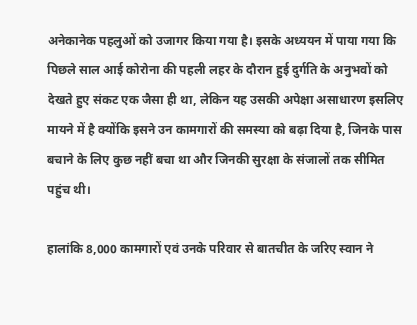अनेकानेक पहलुओं को उजागर किया गया है। इसके अध्ययन में पाया गया कि पिछले साल आई कोरोना की पहली लहर के दौरान हुई दुर्गति के अनुभवों को देखते हुए संकट एक जैसा ही था, लेकिन यह उसकी अपेक्षा असाधारण इसलिए मायने में है क्योंकि इसने उन कामगारों की समस्या को बढ़ा दिया है, जिनके पास बचाने के लिए कुछ नहीं बचा था और जिनकी सुरक्षा के संजालों तक सीमित पहुंच थी।

हालांकि 8,000 कामगारों एवं उनके परिवार से बातचीत के जरिए स्वान ने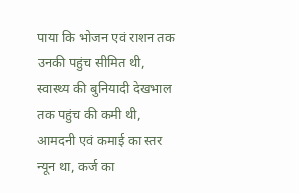पाया कि भोजन एवं राशन तक उनकी पहुंच सीमित थी, स्वास्थ्य की बुनियादी देखभाल तक पहुंच की कमी थी, आमदनी एवं कमाई का स्तर न्यून था, कर्ज का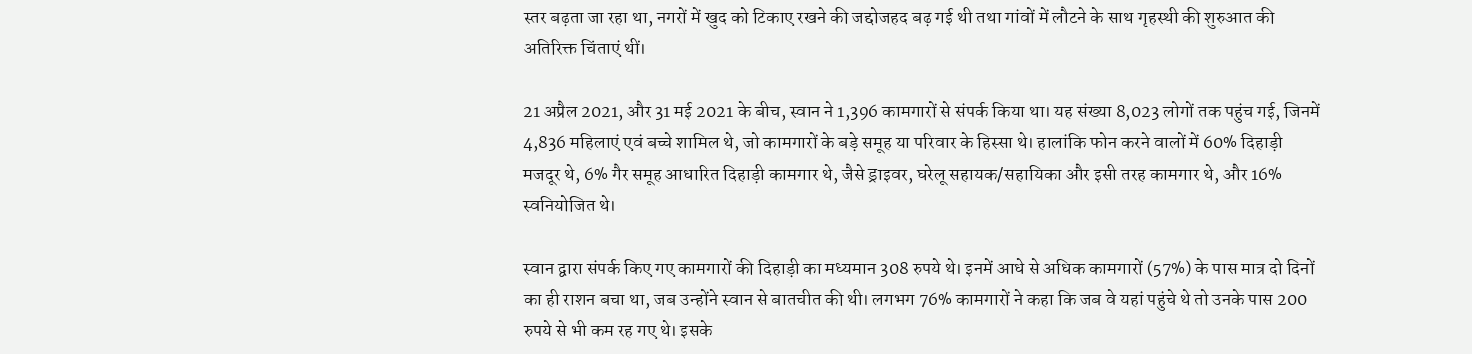स्तर बढ़ता जा रहा था, नगरों में खुद को टिकाए रखने की जद्दोजहद बढ़ गई थी तथा गांवों में लौटने के साथ गृहस्थी की शुरुआत की अतिरिक्त चिंताएं थीं।

21 अप्रैल 2021, और 31 मई 2021 के बीच, स्वान ने 1,396 कामगारों से संपर्क किया था। यह संख्या 8,023 लोगों तक पहुंच गई, जिनमें 4,836 महिलाएं एवं बच्चे शामिल थे, जो कामगारों के बड़े समूह या परिवार के हिस्सा थे। हालांकि फोन करने वालों में 60% दिहाड़ी मजदूर थे, 6% गैर समूह आधारित दिहाड़ी कामगार थे, जैसे ड्राइवर, घरेलू सहायक/सहायिका और इसी तरह कामगार थे, और 16% स्वनियोजित थे।

स्वान द्वारा संपर्क किए गए कामगारों की दिहाड़ी का मध्यमान 308 रुपये थे। इनमें आधे से अधिक कामगारों (57%) के पास मात्र दो दिनों का ही राशन बचा था, जब उन्होंने स्वान से बातचीत की थी। लगभग 76% कामगारों ने कहा कि जब वे यहां पहुंचे थे तो उनके पास 200 रुपये से भी कम रह गए थे। इसके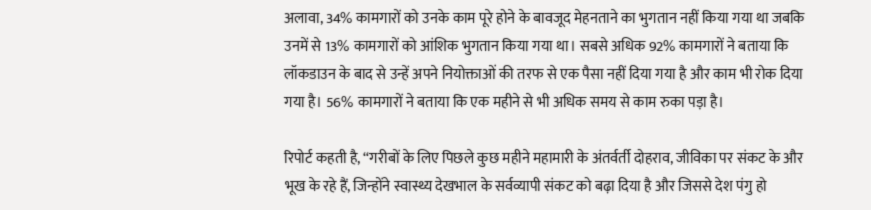अलावा, 34% कामगारों को उनके काम पूरे होने के बावजूद मेहनताने का भुगतान नहीं किया गया था जबकि उनमें से 13% कामगारों को आंशिक भुगतान किया गया था। सबसे अधिक 92% कामगारों ने बताया कि लॉकडाउन के बाद से उन्हें अपने नियोक्ताओं की तरफ से एक पैसा नहीं दिया गया है और काम भी रोक दिया गया है। 56% कामगारों ने बताया कि एक महीने से भी अधिक समय से काम रुका पड़ा है।

रिपोर्ट कहती है, “गरीबों के लिए पिछले कुछ महीने महामारी के अंतर्वर्ती दोहराव, जीविका पर संकट के और भूख के रहे हैं, जिन्होंने स्वास्थ्य देखभाल के सर्वव्यापी संकट को बढ़ा दिया है और जिससे देश पंगु हो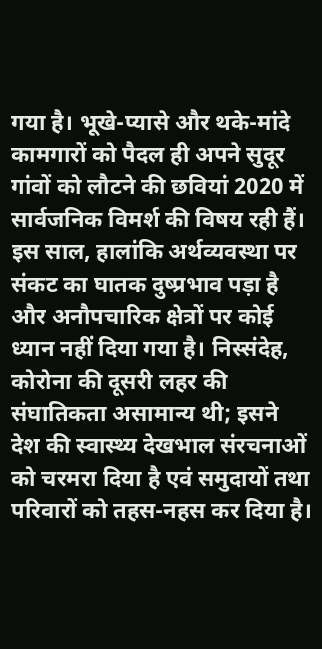गया है। भूखे-प्यासे और थके-मांदे कामगारों को पैदल ही अपने सुदूर गांवों को लौटने की छवियां 2020 में सार्वजनिक विमर्श की विषय रही हैं। इस साल, हालांकि अर्थव्यवस्था पर संकट का घातक दुष्प्रभाव पड़ा है और अनौपचारिक क्षेत्रों पर कोई ध्यान नहीं दिया गया है। निस्संदेह, कोरोना की दूसरी लहर की संघातिकता असामान्य थी; इसने देश की स्वास्थ्य देखभाल संरचनाओं को चरमरा दिया है एवं समुदायों तथा परिवारों को तहस-नहस कर दिया है।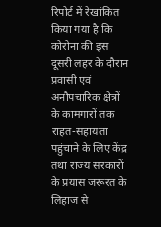रिपोर्ट में रेखांकित किया गया है कि कोरोना की इस दूसरी लहर के दौरान प्रवासी एवं अनौपचारिक क्षेत्रों के कामगारों तक राहत-सहायता पहुंचाने के लिए केंद्र तथा राज्य सरकारों के प्रयास जरूरत के लिहाज से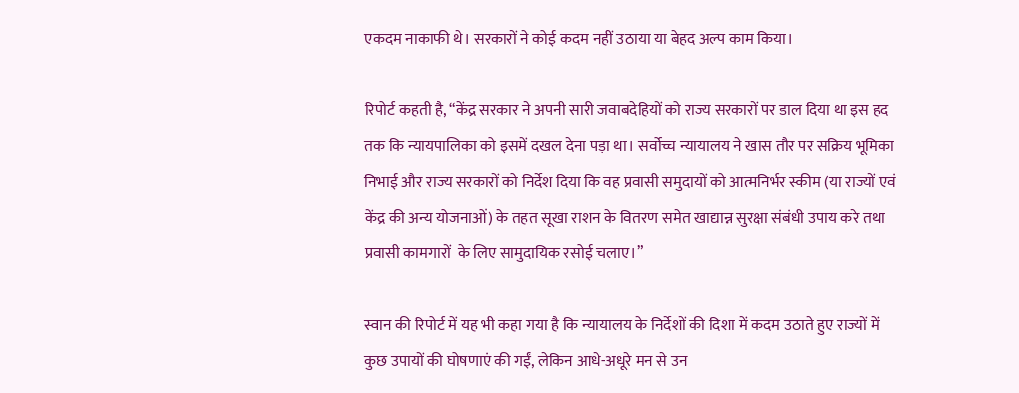एकदम नाकाफी थे। सरकारों ने कोई कदम नहीं उठाया या बेहद अल्प काम किया।

रिपोर्ट कहती है, “केंद्र सरकार ने अपनी सारी जवाबदेहियों को राज्य सरकारों पर डाल दिया था इस हद तक कि न्यायपालिका को इसमें दखल देना पड़ा था। सर्वोच्च न्यायालय ने खास तौर पर सक्रिय भूमिका निभाई और राज्य सरकारों को निर्देश दिया कि वह प्रवासी समुदायों को आत्मनिर्भर स्कीम (या राज्यों एवं केंद्र की अन्य योजनाओं) के तहत सूखा राशन के वितरण समेत खाद्यान्न सुरक्षा संबंधी उपाय करे तथा प्रवासी कामगारों  के लिए सामुदायिक रसोई चलाए।”

स्वान की रिपोर्ट में यह भी कहा गया है कि न्यायालय के निर्देशों की दिशा में कदम उठाते हुए राज्यों में कुछ उपायों की घोषणाएं की गईं, लेकिन आधे-अधूरे मन से उन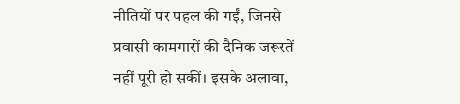नीतियों पर पहल की गईं, जिनसे प्रवासी कामगारों की दैनिक जरूरतें नहीं पूरी हो सकीं। इसके अलावा,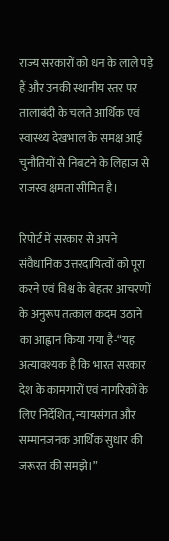राज्य सरकारों को धन के लाले पड़े हैं और उनकी स्थानीय स्तर पर तालाबंदी के चलते आर्थिक एवं स्वास्थ्य देखभाल के समक्ष आईं चुनौतियों से निबटने के लिहाज से राजस्व क्षमता सीमित है।

रिपोर्ट में सरकार से अपने संवैधानिक उत्तरदायित्वों को पूरा करने एवं विश्व के बेहतर आचरणों के अनुरूप तत्काल कदम उठाने का आह्वान किया गया है-“यह अत्यावश्यक है कि भारत सरकार देश के कामगारों एवं नागरिकों के लिए निर्देशित, न्यायसंगत और सम्मानजनक आर्थिक सुधार की जरूरत की समझे।”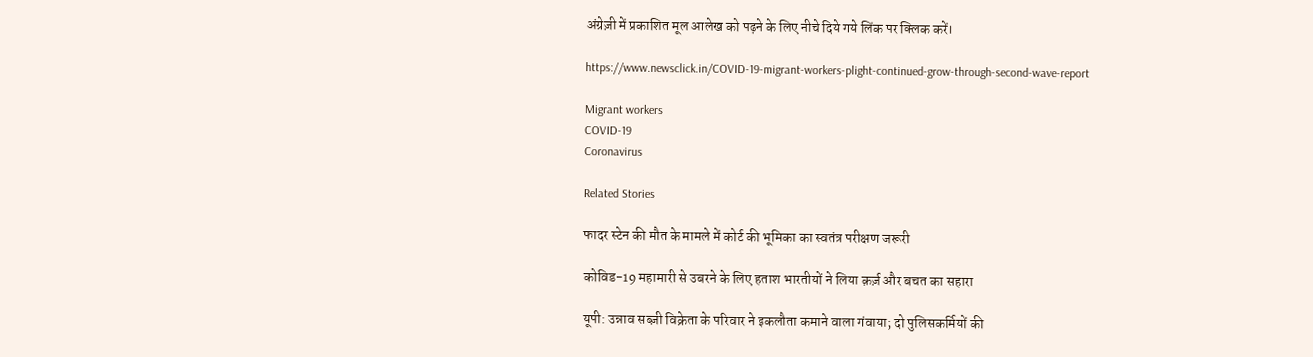अंग्रेज़ी में प्रकाशित मूल आलेख को पढ़ने के लिए नीचे दिये गये लिंक पर क्लिक करें।

https://www.newsclick.in/COVID-19-migrant-workers-plight-continued-grow-through-second-wave-report

Migrant workers
COVID-19
Coronavirus

Related Stories

फादर स्टेन की मौत के मामले में कोर्ट की भूमिका का स्वतंत्र परीक्षण जरूरी

कोविड-19 महामारी से उबरने के लिए हताश भारतीयों ने लिया क़र्ज़ और बचत का सहारा

यूपी: उन्नाव सब्ज़ी विक्रेता के परिवार ने इकलौता कमाने वाला गंवाया; दो पुलिसकर्मियों की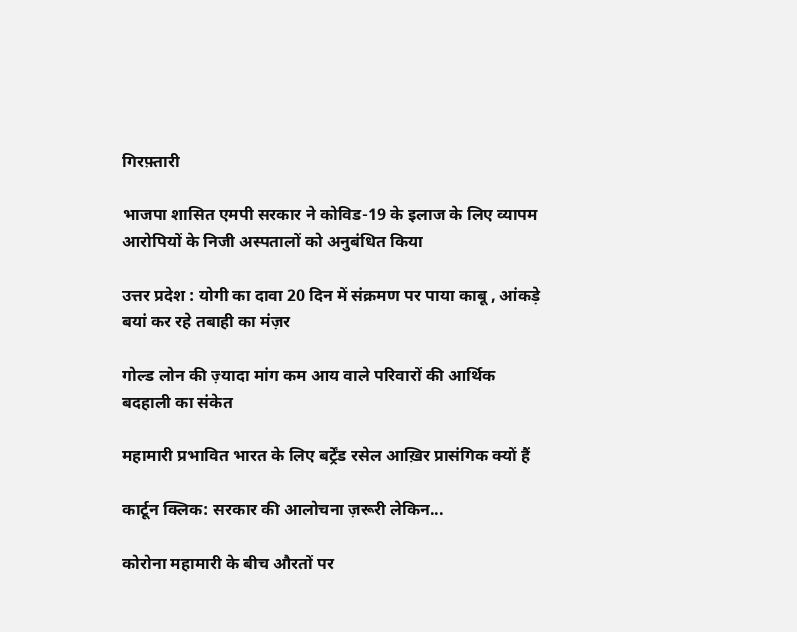गिरफ़्तारी

भाजपा शासित एमपी सरकार ने कोविड-19 के इलाज के लिए व्यापम आरोपियों के निजी अस्पतालों को अनुबंधित किया

उत्तर प्रदेश : योगी का दावा 20 दिन में संक्रमण पर पाया काबू , आंकड़े बयां कर रहे तबाही का मंज़र

गोल्ड लोन की ज़्यादा मांग कम आय वाले परिवारों की आर्थिक बदहाली का संकेत

महामारी प्रभावित भारत के लिए बर्ट्रेंड रसेल आख़िर प्रासंगिक क्यों हैं

कार्टून क्लिक: सरकार की आलोचना ज़रूरी लेकिन...

कोरोना महामारी के बीच औरतों पर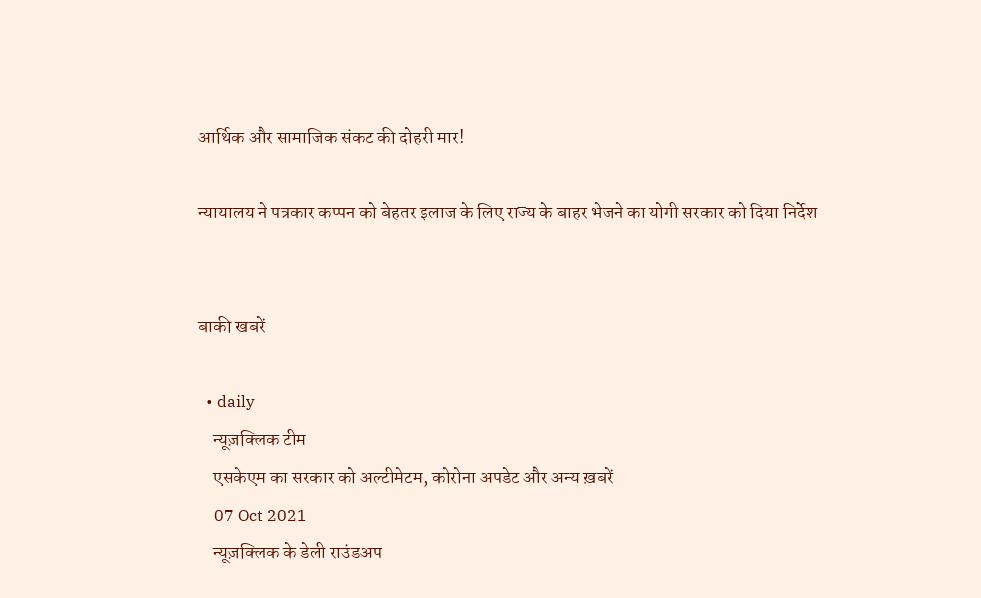आर्थिक और सामाजिक संकट की दोहरी मार!

न्यायालय ने पत्रकार कप्पन को बेहतर इलाज के लिए राज्य के बाहर भेजने का योगी सरकार को दिया निर्देश


बाकी खबरें

  • daily
    न्यूज़क्लिक टीम
    एसकेएम का सरकार को अल्टीमेटम, कोरोना अपडेट और अन्य ख़बरें
    07 Oct 2021
    न्यूज़क्लिक के डेली राउंडअप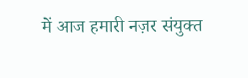में आज हमारी नज़र संयुक्त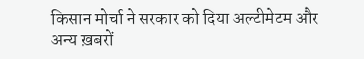किसान मोर्चा ने सरकार को दिया अल्टीमेटम और अन्य ख़बरों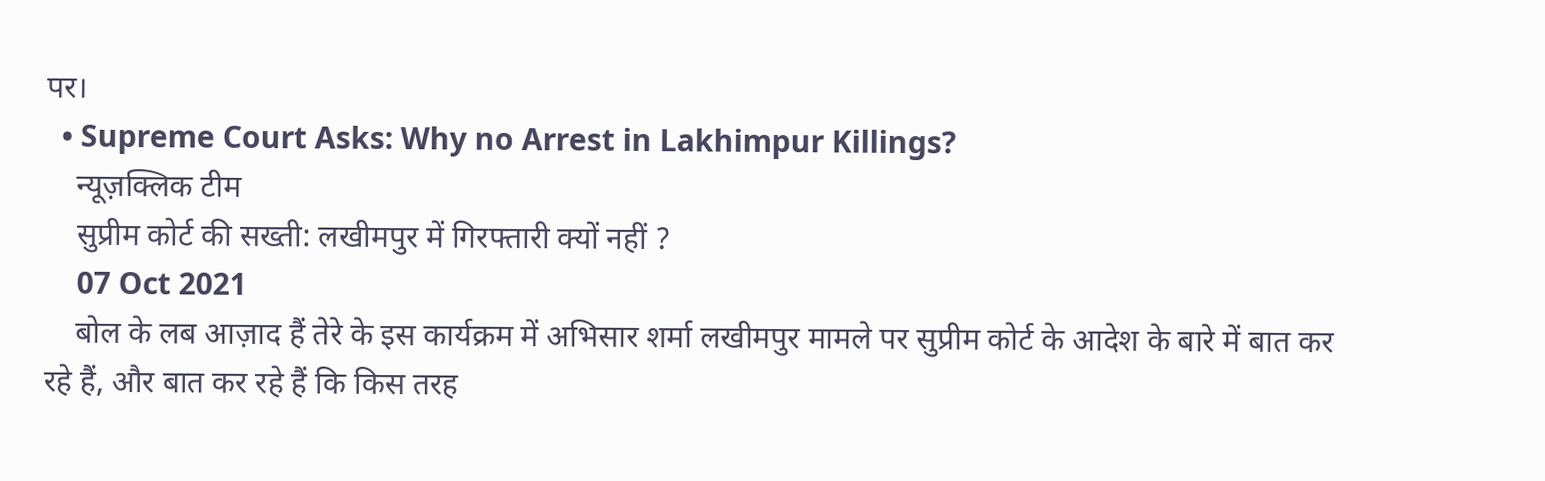पर।
  • Supreme Court Asks: Why no Arrest in Lakhimpur Killings?
    न्यूज़क्लिक टीम
    सुप्रीम कोर्ट की सख्ती: लखीमपुर में गिरफ्तारी क्यों नहीं ?
    07 Oct 2021
    बोल के लब आज़ाद हैं तेरे के इस कार्यक्रम में अभिसार शर्मा लखीमपुर मामले पर सुप्रीम कोर्ट के आदेश के बारे में बात कर रहे हैं, और बात कर रहे हैं कि किस तरह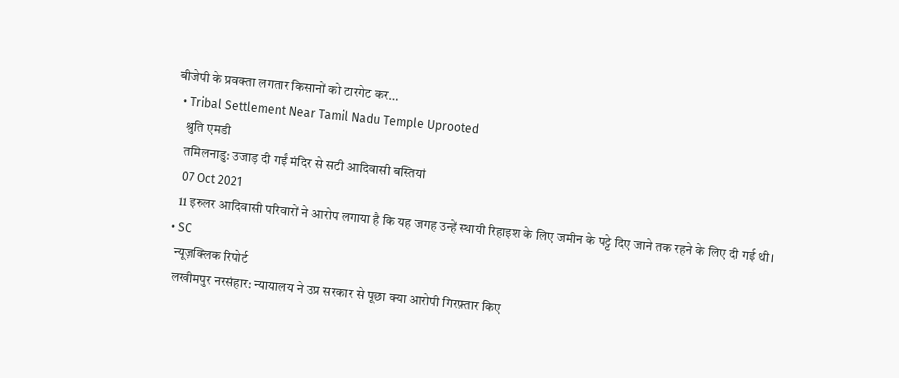बीजेपी के प्रवक्ता लगतार किसानों को टारगेट कर…
  • Tribal Settlement Near Tamil Nadu Temple Uprooted
    श्रुति एमडी
    तमिलनाडु: उजाड़ दी गईं मंदिर से सटी आदिवासी बस्तियां
    07 Oct 2021
    11 इरुलर आदिवासी परिवारों ने आरोप लगाया है कि यह जगह उन्हें स्थायी रिहाइश के लिए जमीन के पट्टे दिए जाने तक रहने के लिए दी गई थी।
  • SC
    न्यूज़क्लिक रिपोर्ट
    लखीमपुर नरसंहार: न्यायालय ने उप्र सरकार से पूछा क्या आरोपी गिरफ़्तार किए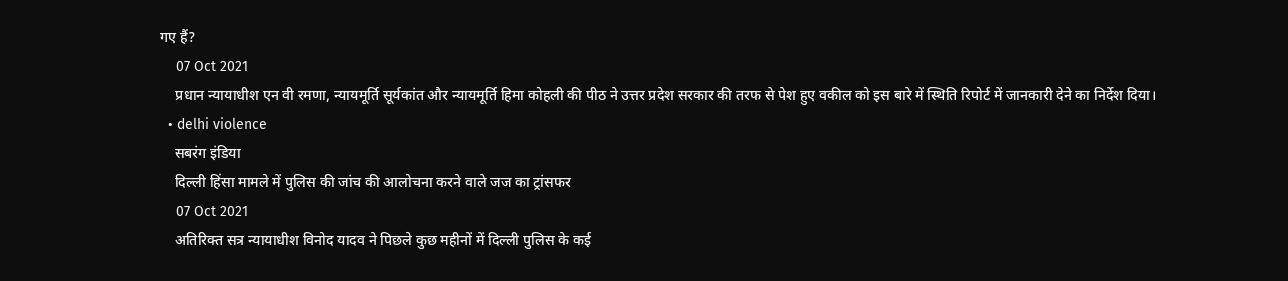गए हैं?
    07 Oct 2021
    प्रधान न्यायाधीश एन वी रमणा, न्यायमूर्ति सूर्यकांत और न्यायमूर्ति हिमा कोहली की पीठ ने उत्तर प्रदेश सरकार की तरफ से पेश हुए वकील को इस बारे में स्थिति रिपोर्ट में जानकारी देने का निर्देश दिया।
  • delhi violence
    सबरंग इंडिया
    दिल्ली हिंसा मामले में पुलिस की जांच की आलोचना करने वाले जज का ट्रांसफर
    07 Oct 2021
    अतिरिक्त सत्र न्यायाधीश विनोद यादव ने पिछले कुछ महीनों में दिल्ली पुलिस के कई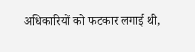अधिकारियों को फटकार लगाई थी,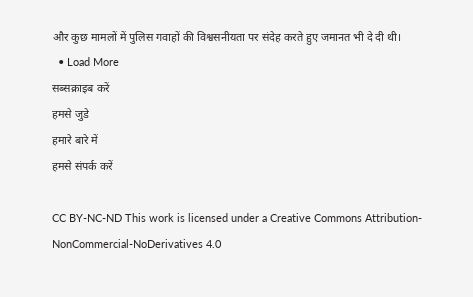और कुछ मामलों में पुलिस गवाहों की विश्वसनीयता पर संदेह करते हुए जमानत भी दे दी थी।
  • Load More
सब्सक्राइब करें
हमसे जुडे
हमारे बारे में
हमसे संपर्क करें

CC BY-NC-ND This work is licensed under a Creative Commons Attribution-NonCommercial-NoDerivatives 4.0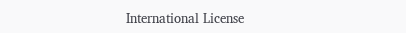International License